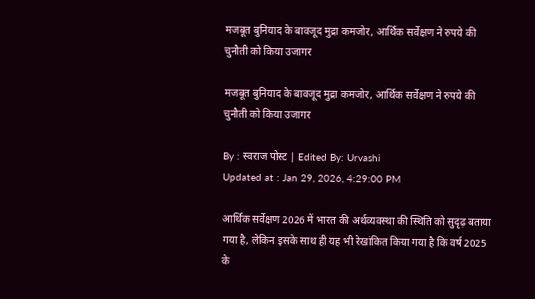मजबूत बुनियाद के बावजूद मुद्रा कमजोर, आर्थिक सर्वेक्षण ने रुपये की चुनौती को किया उजागर

मजबूत बुनियाद के बावजूद मुद्रा कमजोर, आर्थिक सर्वेक्षण ने रुपये की चुनौती को किया उजागर

By : स्वराज पोस्ट | Edited By: Urvashi
Updated at : Jan 29, 2026, 4:29:00 PM

आर्थिक सर्वेक्षण 2026 में भारत की अर्थव्यवस्था की स्थिति को सुदृढ़ बताया गया है, लेकिन इसके साथ ही यह भी रेखांकित किया गया है कि वर्ष 2025 के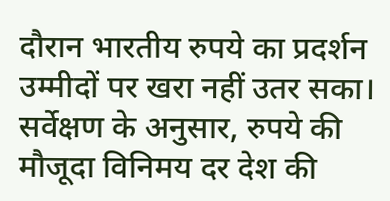दौरान भारतीय रुपये का प्रदर्शन उम्मीदों पर खरा नहीं उतर सका। सर्वेक्षण के अनुसार, रुपये की मौजूदा विनिमय दर देश की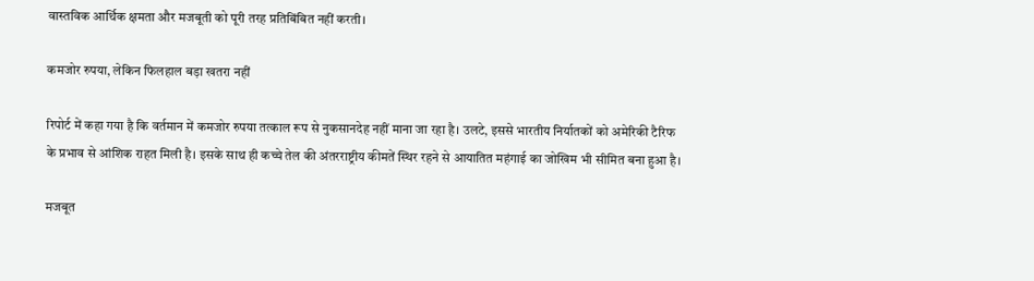वास्तविक आर्थिक क्षमता और मजबूती को पूरी तरह प्रतिबिंबित नहीं करती।

कमजोर रुपया, लेकिन फिलहाल बड़ा खतरा नहीं

रिपोर्ट में कहा गया है कि वर्तमान में कमजोर रुपया तत्काल रूप से नुकसानदेह नहीं माना जा रहा है। उलटे, इससे भारतीय निर्यातकों को अमेरिकी टैरिफ के प्रभाव से आंशिक राहत मिली है। इसके साथ ही कच्चे तेल की अंतरराष्ट्रीय कीमतें स्थिर रहने से आयातित महंगाई का जोखिम भी सीमित बना हुआ है।

मजबूत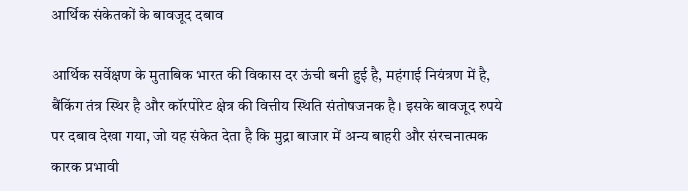आर्थिक संकेतकों के बावजूद दबाव

आर्थिक सर्वेक्षण के मुताबिक भारत की विकास दर ऊंची बनी हुई है, महंगाई नियंत्रण में है, बैंकिंग तंत्र स्थिर है और कॉरपोरेट क्षेत्र की वित्तीय स्थिति संतोषजनक है। इसके बावजूद रुपये पर दबाव देखा गया, जो यह संकेत देता है कि मुद्रा बाजार में अन्य बाहरी और संरचनात्मक कारक प्रभावी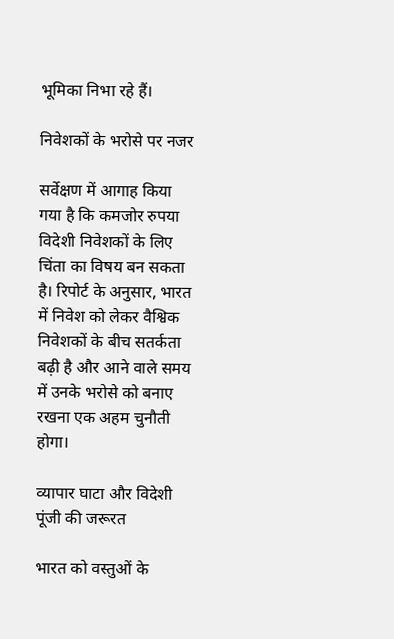भूमिका निभा रहे हैं।

निवेशकों के भरोसे पर नजर

सर्वेक्षण में आगाह किया गया है कि कमजोर रुपया विदेशी निवेशकों के लिए चिंता का विषय बन सकता है। रिपोर्ट के अनुसार, भारत में निवेश को लेकर वैश्विक निवेशकों के बीच सतर्कता बढ़ी है और आने वाले समय में उनके भरोसे को बनाए रखना एक अहम चुनौती होगा।

व्यापार घाटा और विदेशी पूंजी की जरूरत

भारत को वस्तुओं के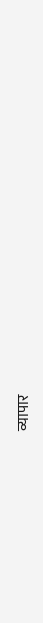व्यापार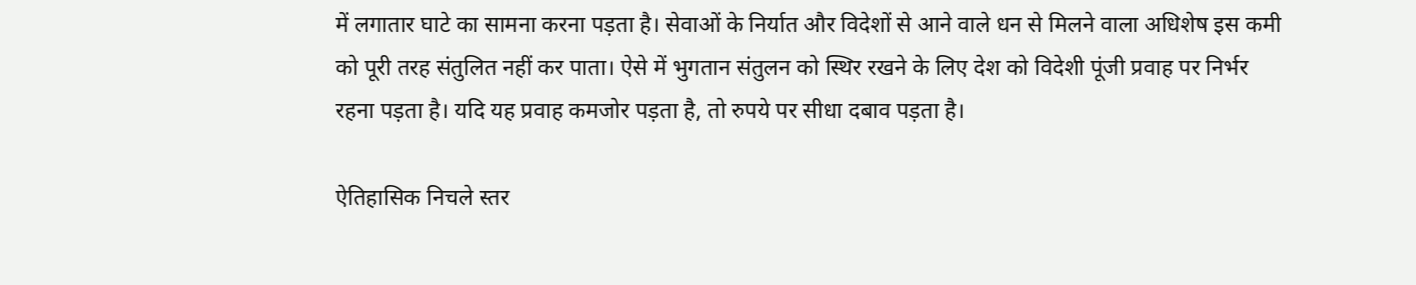में लगातार घाटे का सामना करना पड़ता है। सेवाओं के निर्यात और विदेशों से आने वाले धन से मिलने वाला अधिशेष इस कमी को पूरी तरह संतुलित नहीं कर पाता। ऐसे में भुगतान संतुलन को स्थिर रखने के लिए देश को विदेशी पूंजी प्रवाह पर निर्भर रहना पड़ता है। यदि यह प्रवाह कमजोर पड़ता है, तो रुपये पर सीधा दबाव पड़ता है।

ऐतिहासिक निचले स्तर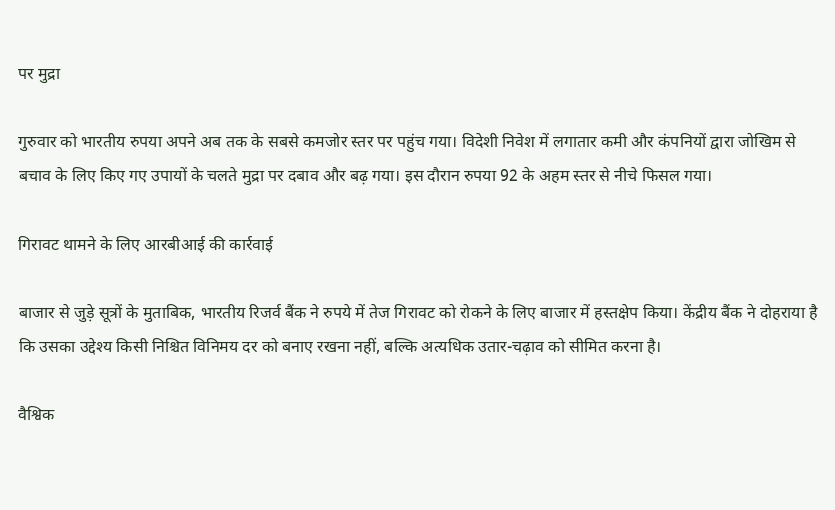पर मुद्रा

गुरुवार को भारतीय रुपया अपने अब तक के सबसे कमजोर स्तर पर पहुंच गया। विदेशी निवेश में लगातार कमी और कंपनियों द्वारा जोखिम से बचाव के लिए किए गए उपायों के चलते मुद्रा पर दबाव और बढ़ गया। इस दौरान रुपया 92 के अहम स्तर से नीचे फिसल गया।

गिरावट थामने के लिए आरबीआई की कार्रवाई

बाजार से जुड़े सूत्रों के मुताबिक, भारतीय रिजर्व बैंक ने रुपये में तेज गिरावट को रोकने के लिए बाजार में हस्तक्षेप किया। केंद्रीय बैंक ने दोहराया है कि उसका उद्देश्य किसी निश्चित विनिमय दर को बनाए रखना नहीं, बल्कि अत्यधिक उतार-चढ़ाव को सीमित करना है।

वैश्विक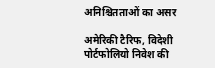अनिश्चितताओं का असर

अमेरिकी टैरिफ, विदेशी पोर्टफोलियो निवेश की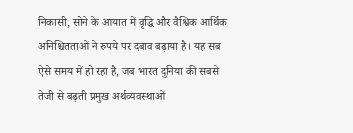निकासी, सोने के आयात में वृद्धि और वैश्विक आर्थिक अनिश्चितताओं ने रुपये पर दबाव बढ़ाया है। यह सब ऐसे समय में हो रहा है, जब भारत दुनिया की सबसे तेजी से बढ़ती प्रमुख अर्थव्यवस्थाओं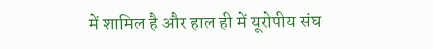में शामिल है और हाल ही में यूरोपीय संघ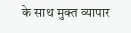के साथ मुक्त व्यापार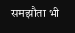समझौता भी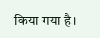किया गया है।